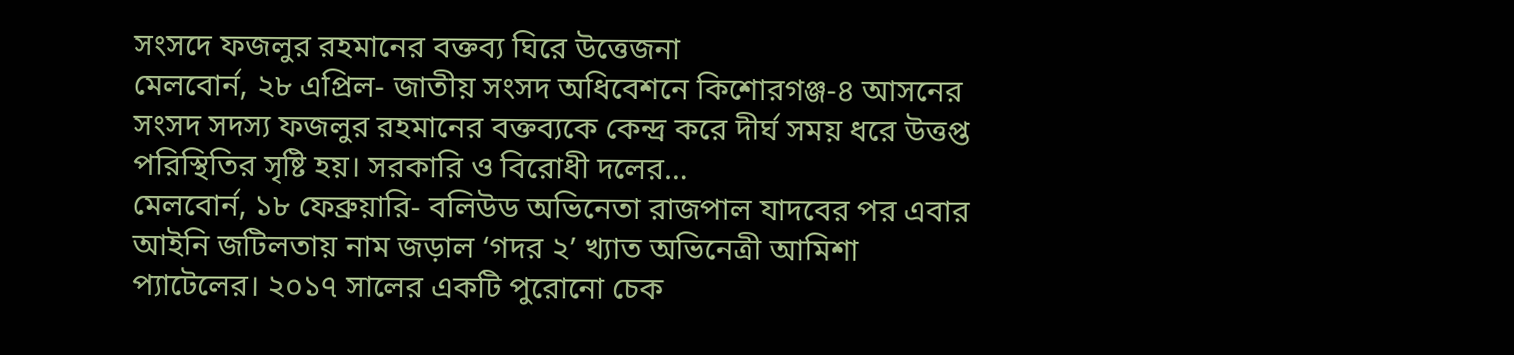সংসদে ফজলুর রহমানের বক্তব্য ঘিরে উত্তেজনা
মেলবোর্ন, ২৮ এপ্রিল- জাতীয় সংসদ অধিবেশনে কিশোরগঞ্জ-৪ আসনের সংসদ সদস্য ফজলুর রহমানের বক্তব্যকে কেন্দ্র করে দীর্ঘ সময় ধরে উত্তপ্ত পরিস্থিতির সৃষ্টি হয়। সরকারি ও বিরোধী দলের…
মেলবোর্ন, ১৮ ফেব্রুয়ারি- বলিউড অভিনেতা রাজপাল যাদবের পর এবার আইনি জটিলতায় নাম জড়াল ‘গদর ২’ খ্যাত অভিনেত্রী আমিশা প্যাটেলের। ২০১৭ সালের একটি পুরোনো চেক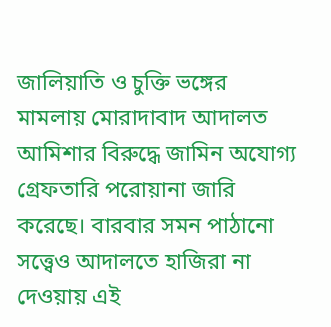জালিয়াতি ও চুক্তি ভঙ্গের মামলায় মোরাদাবাদ আদালত আমিশার বিরুদ্ধে জামিন অযোগ্য গ্রেফতারি পরোয়ানা জারি করেছে। বারবার সমন পাঠানো সত্ত্বেও আদালতে হাজিরা না দেওয়ায় এই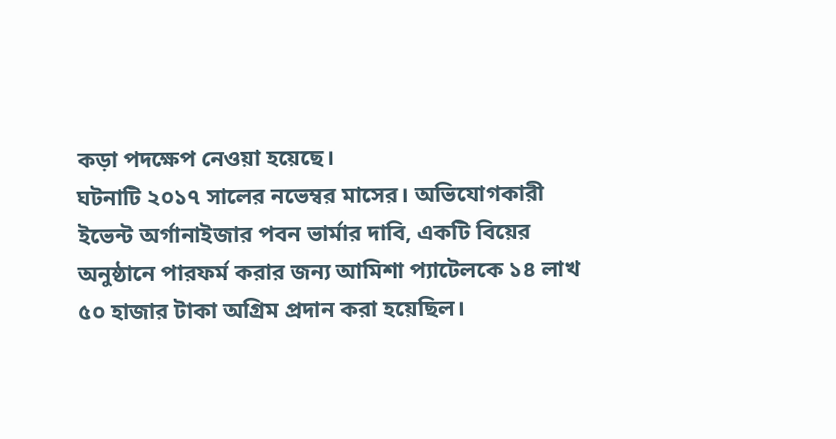কড়া পদক্ষেপ নেওয়া হয়েছে।
ঘটনাটি ২০১৭ সালের নভেম্বর মাসের। অভিযোগকারী ইভেন্ট অর্গানাইজার পবন ভার্মার দাবি, একটি বিয়ের অনুষ্ঠানে পারফর্ম করার জন্য আমিশা প্যাটেলকে ১৪ লাখ ৫০ হাজার টাকা অগ্রিম প্রদান করা হয়েছিল।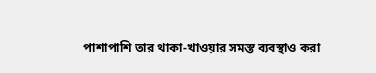পাশাপাশি তার থাকা-খাওয়ার সমস্ত ব্যবস্থাও করা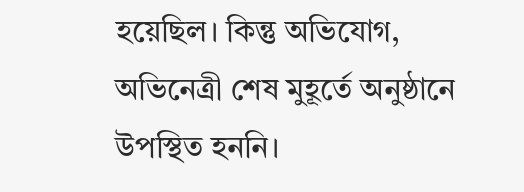হয়েছিল। কিন্তু অভিযোগ, অভিনেত্রী শেষ মুহূর্তে অনুষ্ঠানে উপস্থিত হননি।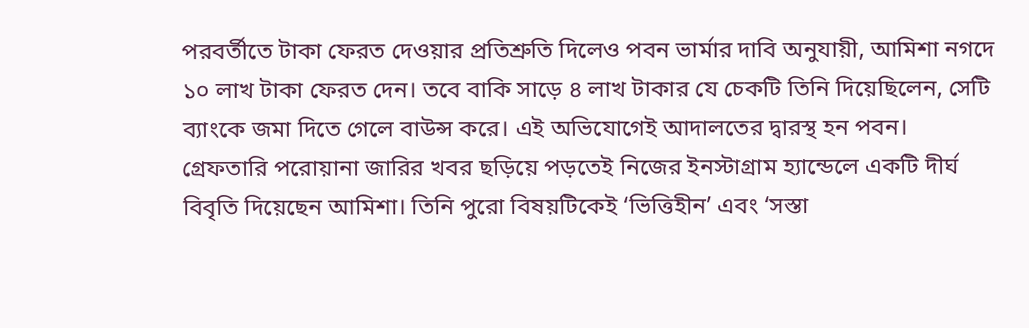পরবর্তীতে টাকা ফেরত দেওয়ার প্রতিশ্রুতি দিলেও পবন ভার্মার দাবি অনুযায়ী, আমিশা নগদে ১০ লাখ টাকা ফেরত দেন। তবে বাকি সাড়ে ৪ লাখ টাকার যে চেকটি তিনি দিয়েছিলেন, সেটি ব্যাংকে জমা দিতে গেলে বাউন্স করে। এই অভিযোগেই আদালতের দ্বারস্থ হন পবন।
গ্রেফতারি পরোয়ানা জারির খবর ছড়িয়ে পড়তেই নিজের ইনস্টাগ্রাম হ্যান্ডেলে একটি দীর্ঘ বিবৃতি দিয়েছেন আমিশা। তিনি পুরো বিষয়টিকেই ‘ভিত্তিহীন’ এবং ‘সস্তা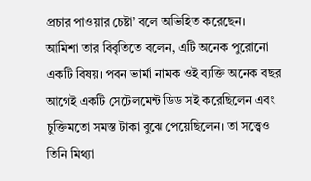প্রচার পাওয়ার চেষ্টা’ বলে অভিহিত করেছেন।
আমিশা তার বিবৃতিতে বলেন, এটি অনেক পুরোনো একটি বিষয়। পবন ভার্মা নামক ওই ব্যক্তি অনেক বছর আগেই একটি সেটেলমেন্ট ডিড সই করেছিলেন এবং চুক্তিমতো সমস্ত টাকা বুঝে পেয়েছিলেন। তা সত্ত্বেও তিনি মিথ্যা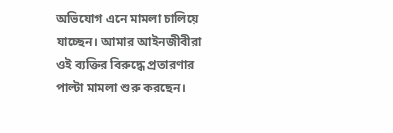অভিযোগ এনে মামলা চালিয়ে যাচ্ছেন। আমার আইনজীবীরা ওই ব্যক্তির বিরুদ্ধে প্রতারণার পাল্টা মামলা শুরু করছেন।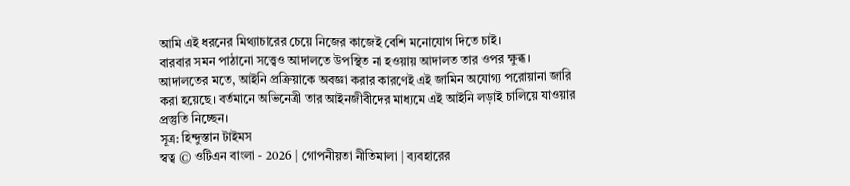আমি এই ধরনের মিথ্যাচারের চেয়ে নিজের কাজেই বেশি মনোযোগ দিতে চাই।
বারবার সমন পাঠানো সত্ত্বেও আদালতে উপস্থিত না হওয়ায় আদালত তার ওপর ক্ষুব্ধ। আদালতের মতে, আইনি প্রক্রিয়াকে অবজ্ঞা করার কারণেই এই জামিন অযোগ্য পরোয়ানা জারি করা হয়েছে। বর্তমানে অভিনেত্রী তার আইনজীবীদের মাধ্যমে এই আইনি লড়াই চালিয়ে যাওয়ার প্রস্তুতি নিচ্ছেন।
সূত্র: হিন্দুস্তান টাইমস
স্বত্ব © ওটিএন বাংলা - 2026 | গোপনীয়তা নীতিমালা | ব্যবহারের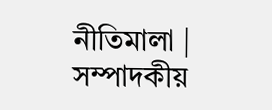নীতিমালা | সম্পাদকীয়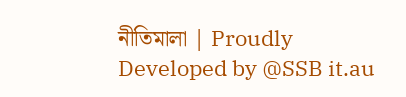নীতিমালা | Proudly Developed by @SSB it.au